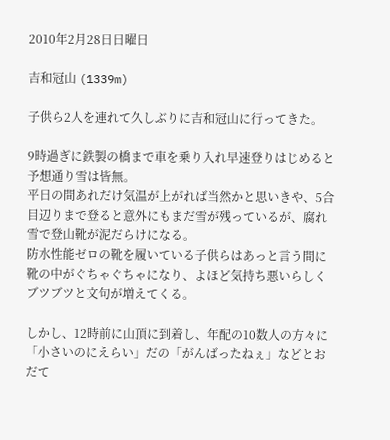2010年2月28日日曜日

吉和冠山 (1339m)

子供ら2人を連れて久しぶりに吉和冠山に行ってきた。

9時過ぎに鉄製の橋まで車を乗り入れ早速登りはじめると予想通り雪は皆無。
平日の間あれだけ気温が上がれば当然かと思いきや、5合目辺りまで登ると意外にもまだ雪が残っているが、腐れ雪で登山靴が泥だらけになる。
防水性能ゼロの靴を履いている子供らはあっと言う間に靴の中がぐちゃぐちゃになり、よほど気持ち悪いらしくブツブツと文句が増えてくる。

しかし、12時前に山頂に到着し、年配の10数人の方々に「小さいのにえらい」だの「がんばったねぇ」などとおだて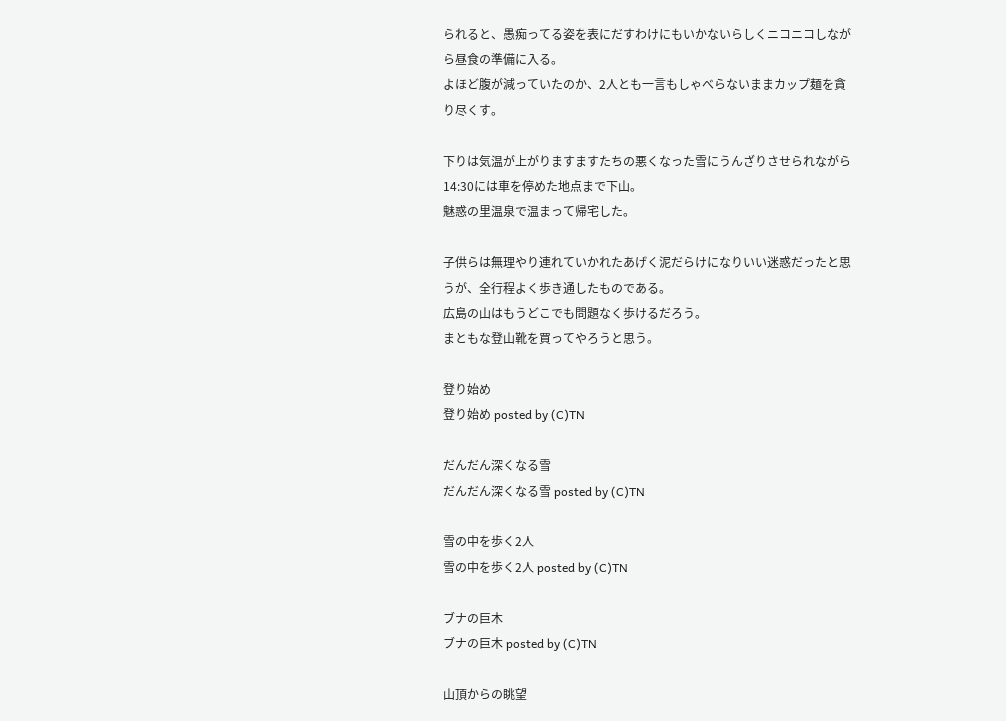られると、愚痴ってる姿を表にだすわけにもいかないらしくニコニコしながら昼食の準備に入る。
よほど腹が減っていたのか、2人とも一言もしゃべらないままカップ麺を貪り尽くす。

下りは気温が上がりますますたちの悪くなった雪にうんざりさせられながら14:30には車を停めた地点まで下山。
魅惑の里温泉で温まって帰宅した。

子供らは無理やり連れていかれたあげく泥だらけになりいい迷惑だったと思うが、全行程よく歩き通したものである。
広島の山はもうどこでも問題なく歩けるだろう。
まともな登山靴を買ってやろうと思う。

登り始め
登り始め posted by (C)TN

だんだん深くなる雪
だんだん深くなる雪 posted by (C)TN

雪の中を歩く2人
雪の中を歩く2人 posted by (C)TN

ブナの巨木
ブナの巨木 posted by (C)TN

山頂からの眺望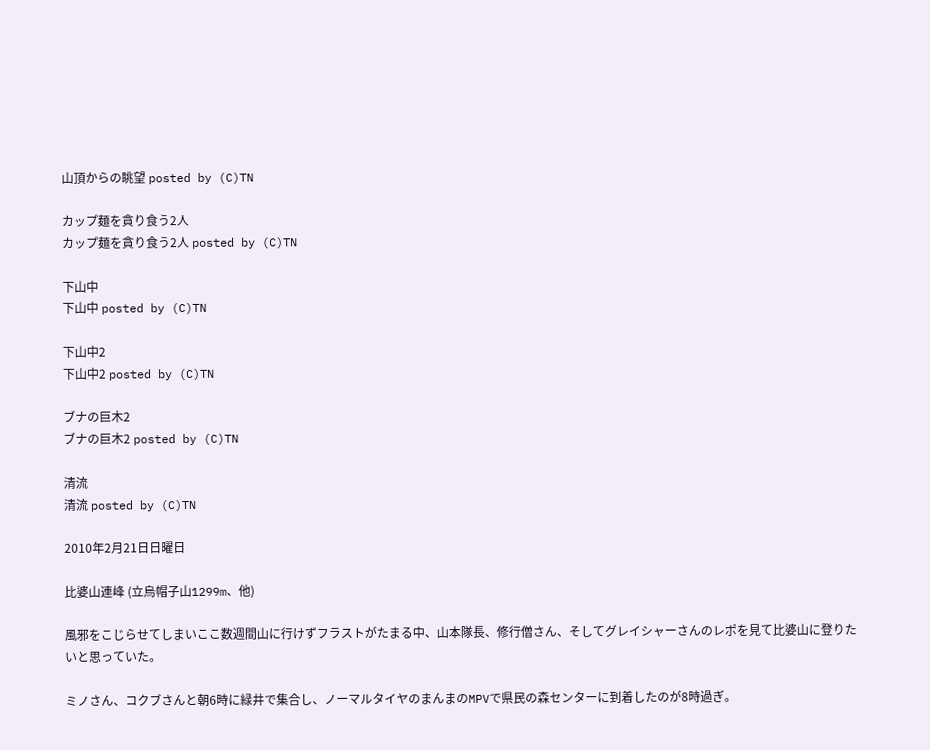山頂からの眺望 posted by (C)TN

カップ麺を貪り食う2人
カップ麺を貪り食う2人 posted by (C)TN

下山中
下山中 posted by (C)TN

下山中2
下山中2 posted by (C)TN

ブナの巨木2
ブナの巨木2 posted by (C)TN

清流
清流 posted by (C)TN

2010年2月21日日曜日

比婆山連峰 (立烏帽子山1299m、他)

風邪をこじらせてしまいここ数週間山に行けずフラストがたまる中、山本隊長、修行僧さん、そしてグレイシャーさんのレポを見て比婆山に登りたいと思っていた。

ミノさん、コクブさんと朝6時に緑井で集合し、ノーマルタイヤのまんまのMPVで県民の森センターに到着したのが8時過ぎ。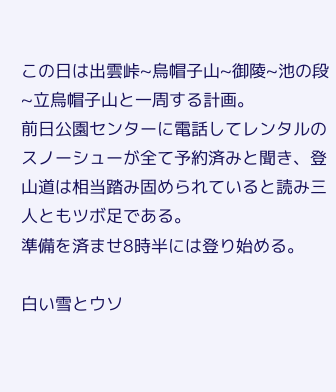この日は出雲峠~烏帽子山~御陵~池の段~立烏帽子山と一周する計画。
前日公園センターに電話してレンタルのスノーシューが全て予約済みと聞き、登山道は相当踏み固められていると読み三人ともツボ足である。
準備を済ませ8時半には登り始める。

白い雪とウソ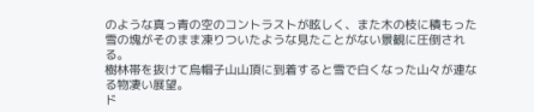のような真っ青の空のコントラストが眩しく、また木の枝に積もった雪の塊がそのまま凍りついたような見たことがない景観に圧倒される。
樹林帯を抜けて烏帽子山山頂に到着すると雪で白くなった山々が連なる物凄い展望。
ド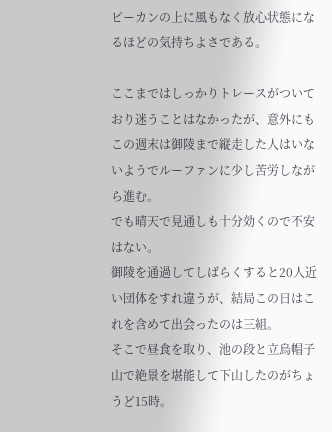ピーカンの上に風もなく放心状態になるほどの気持ちよさである。

ここまではしっかりトレースがついており迷うことはなかったが、意外にもこの週末は御陵まで縦走した人はいないようでルーファンに少し苦労しながら進む。
でも晴天で見通しも十分効くので不安はない。
御陵を通過してしばらくすると20人近い団体をすれ違うが、結局この日はこれを含めて出会ったのは三組。
そこで昼食を取り、池の段と立烏帽子山で絶景を堪能して下山したのがちょうど15時。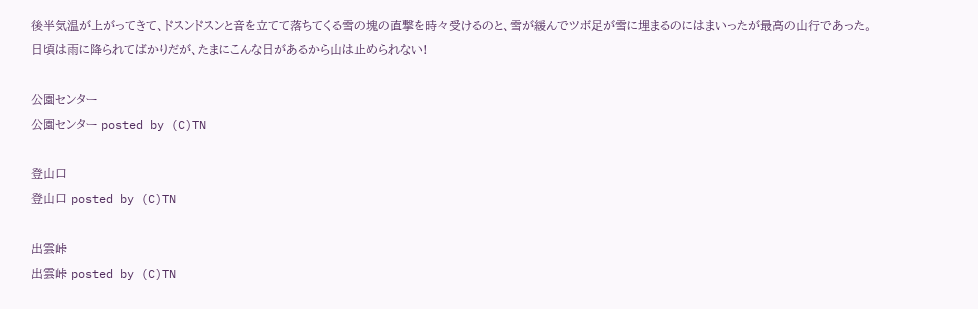後半気温が上がってきて、ドスンドスンと音を立てて落ちてくる雪の塊の直撃を時々受けるのと、雪が緩んでツボ足が雪に埋まるのにはまいったが最高の山行であった。
日頃は雨に降られてばかりだが、たまにこんな日があるから山は止められない!

公園センター
公園センター posted by (C)TN

登山口
登山口 posted by (C)TN

出雲峠
出雲峠 posted by (C)TN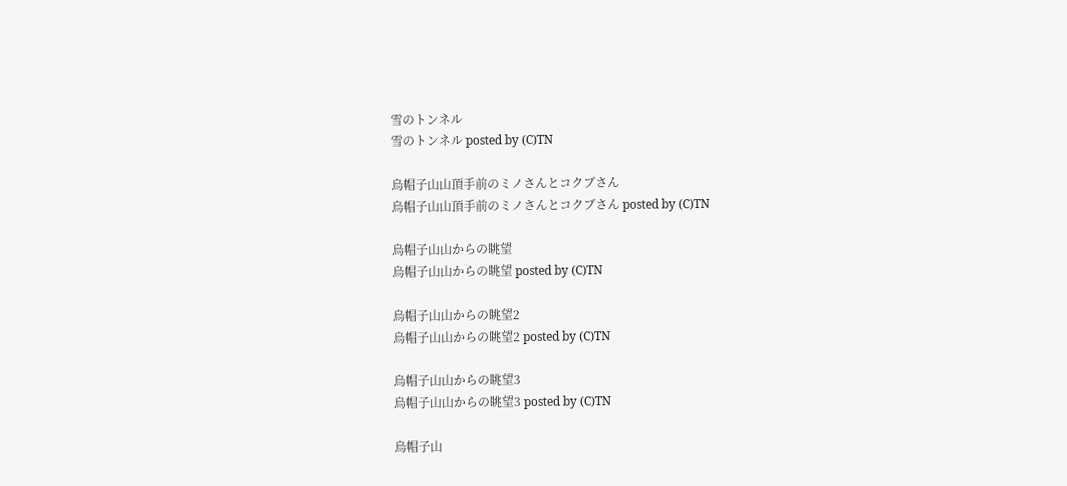雪のトンネル
雪のトンネル posted by (C)TN

烏帽子山山頂手前のミノさんとコクブさん
烏帽子山山頂手前のミノさんとコクブさん posted by (C)TN

烏帽子山山からの眺望
烏帽子山山からの眺望 posted by (C)TN

烏帽子山山からの眺望2
烏帽子山山からの眺望2 posted by (C)TN

烏帽子山山からの眺望3
烏帽子山山からの眺望3 posted by (C)TN

烏帽子山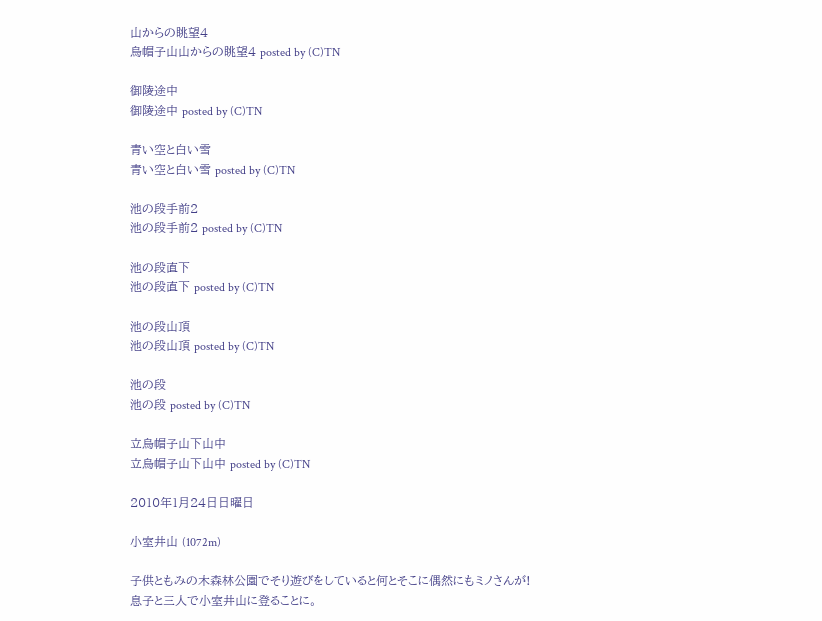山からの眺望4
烏帽子山山からの眺望4 posted by (C)TN

御陵途中
御陵途中 posted by (C)TN

青い空と白い雪
青い空と白い雪 posted by (C)TN

池の段手前2
池の段手前2 posted by (C)TN

池の段直下
池の段直下 posted by (C)TN

池の段山頂
池の段山頂 posted by (C)TN

池の段
池の段 posted by (C)TN

立烏帽子山下山中
立烏帽子山下山中 posted by (C)TN

2010年1月24日日曜日

小室井山 (1072m)

子供ともみの木森林公園でそり遊びをしていると何とそこに偶然にもミノさんが!
息子と三人で小室井山に登ることに。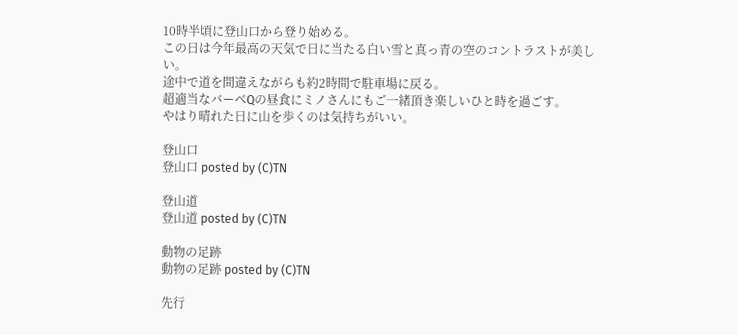10時半頃に登山口から登り始める。
この日は今年最高の天気で日に当たる白い雪と真っ青の空のコントラストが美しい。
途中で道を間違えながらも約2時間で駐車場に戻る。
超適当なバーベQの昼食にミノさんにもご一緒頂き楽しいひと時を過ごす。
やはり晴れた日に山を歩くのは気持ちがいい。

登山口
登山口 posted by (C)TN

登山道
登山道 posted by (C)TN

動物の足跡
動物の足跡 posted by (C)TN

先行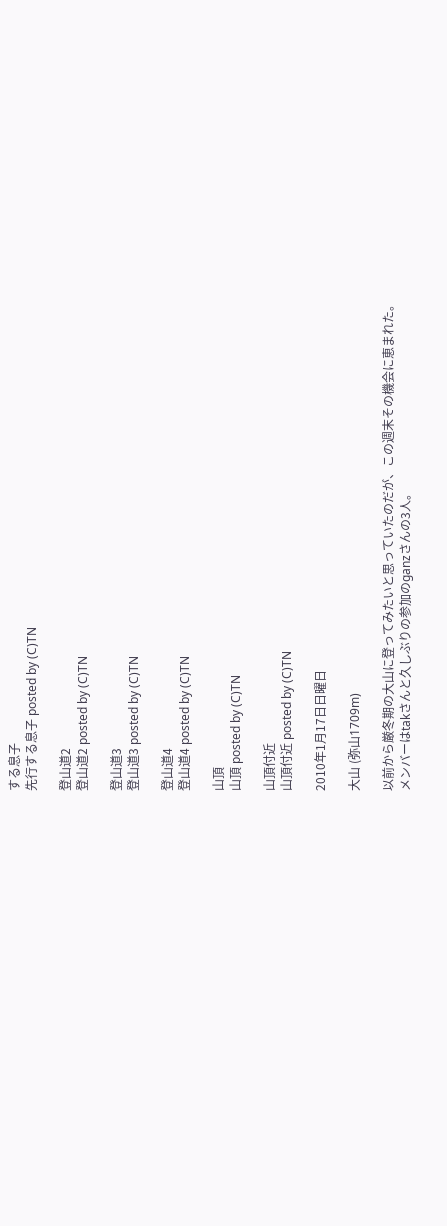する息子
先行する息子 posted by (C)TN

登山道2
登山道2 posted by (C)TN

登山道3
登山道3 posted by (C)TN

登山道4
登山道4 posted by (C)TN

山頂
山頂 posted by (C)TN

山頂付近
山頂付近 posted by (C)TN

2010年1月17日日曜日

大山 (弥山1709m)

以前から厳冬期の大山に登ってみたいと思っていたのだが、この週末その機会に恵まれた。
メンバーはtakさんと久しぶりの参加のganzさんの3人。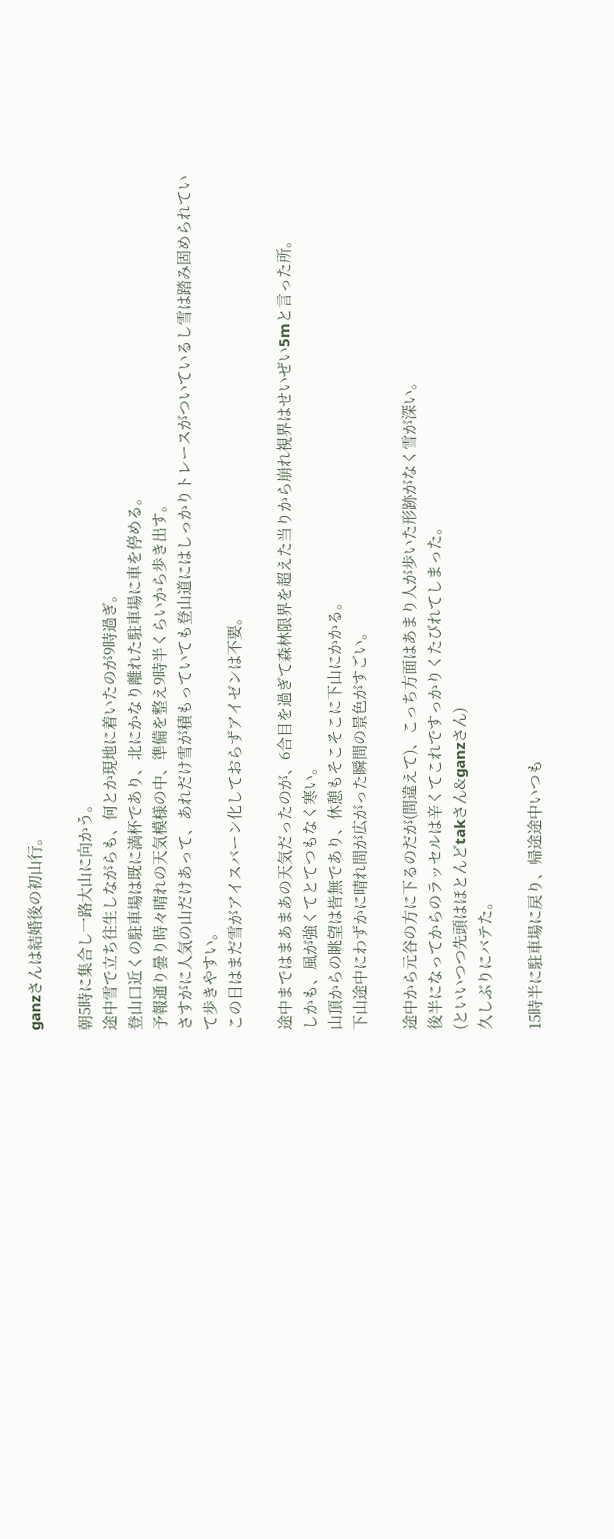ganzさんは結婚後の初山行。

朝5時に集合し一路大山に向かう。
途中雪で立ち往生しながらも、何とか現地に着いたのが9時過ぎ。
登山口近くの駐車場は既に満杯であり、北にかなり離れた駐車場に車を停める。
予報通り曇り時々晴れの天気模様の中、準備を整え9時半くらいから歩き出す。
さすがに人気の山だけあって、あれだけ雪が積もっていても登山道にはしっかりトレースがついているし雪は踏み固められていて歩きやすい。
この日はまだ雪がアイスバーン化しておらずアイゼンは不要。

途中まではまあまあの天気だったのが、6合目を過ぎて森林限界を超えた当りから崩れ視界はせいぜい5mと言った所。
しかも、風が強くてとてつもなく寒い。
山頂からの眺望は皆無であり、休憩もそこそこに下山にかかる。
下山途中にわずかに晴れ間が広がった瞬間の景色がすごい。

途中から元谷の方に下るのだが(間違えて)、こっち方面はあまり人が歩いた形跡がなく雪が深い。
後半になってからのラッセルは辛くてこれですっかりくたびれてしまった。
(といいつつ先頭はほとんどtakさん&ganzさん)
久しぶりにバテた。

15時半に駐車場に戻り、帰途途中いつも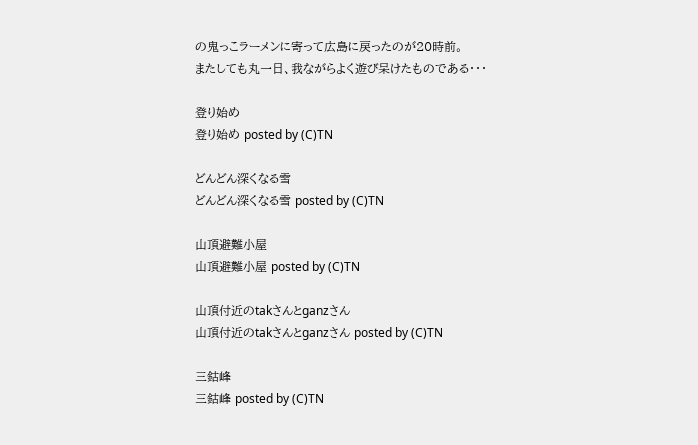の鬼っこラーメンに寄って広島に戻ったのが20時前。
またしても丸一日、我ながらよく遊び呆けたものである・・・

登り始め
登り始め posted by (C)TN

どんどん深くなる雪
どんどん深くなる雪 posted by (C)TN

山頂避難小屋
山頂避難小屋 posted by (C)TN

山頂付近のtakさんとganzさん
山頂付近のtakさんとganzさん posted by (C)TN

三鈷峰
三鈷峰 posted by (C)TN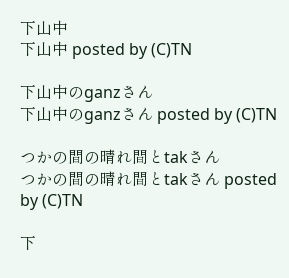下山中
下山中 posted by (C)TN

下山中のganzさん
下山中のganzさん posted by (C)TN

つかの間の晴れ間とtakさん
つかの間の晴れ間とtakさん posted by (C)TN

下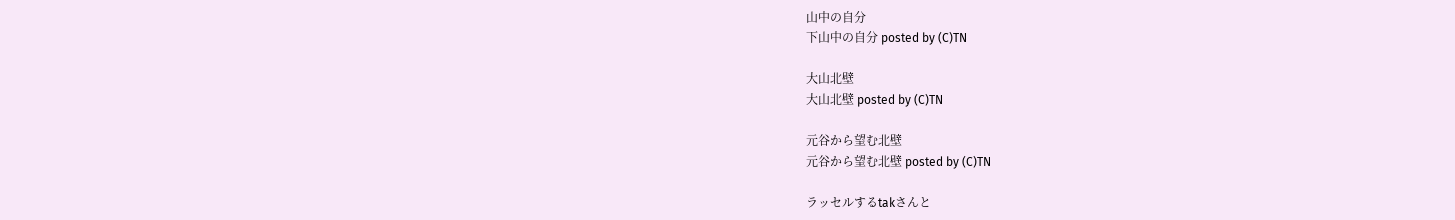山中の自分
下山中の自分 posted by (C)TN

大山北壁
大山北壁 posted by (C)TN

元谷から望む北壁
元谷から望む北壁 posted by (C)TN

ラッセルするtakさんと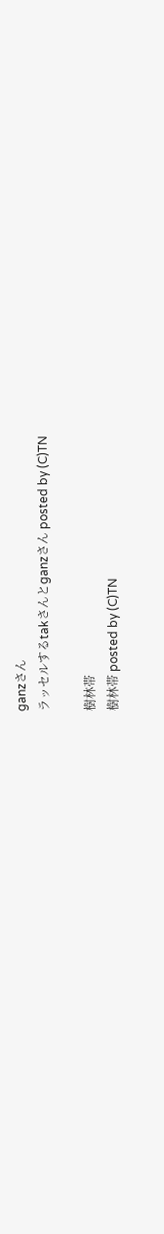ganzさん
ラッセルするtakさんとganzさん posted by (C)TN

樹林帯
樹林帯 posted by (C)TN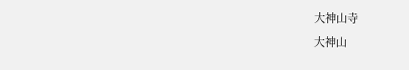大神山寺
大神山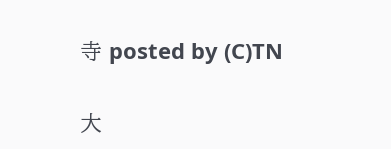寺 posted by (C)TN

大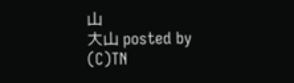山
大山 posted by (C)TN